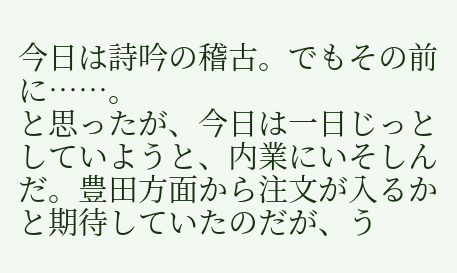今日は詩吟の稽古。でもその前に……。
と思ったが、今日は一日じっとしていようと、内業にいそしんだ。豊田方面から注文が入るかと期待していたのだが、う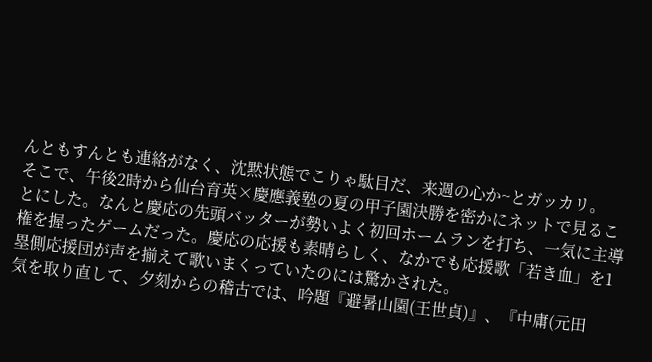んともすんとも連絡がなく、沈黙状態でこりゃ駄目だ、来週の心か~とガッカリ。
そこで、午後2時から仙台育英×慶應義塾の夏の甲子園決勝を密かにネットで見ることにした。なんと慶応の先頭バッターが勢いよく初回ホームランを打ち、一気に主導権を握ったゲームだった。慶応の応援も素晴らしく、なかでも応援歌「若き血」を1塁側応援団が声を揃えて歌いまくっていたのには驚かされた。
気を取り直して、夕刻からの稽古では、吟題『避暑山園(王世貞)』、『中庸(元田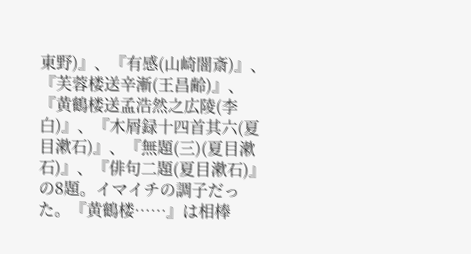東野)』、『有感(山崎闇斎)』、『芙蓉楼送辛漸(王昌齢)』、『黄鶴楼送孟浩然之広陵(李白)』、『木屑録十四首其六(夏目漱石)』、『無題(三)(夏目漱石)』、『俳句二題(夏目漱石)』の8題。イマイチの調子だった。『黄鶴楼……』は相棒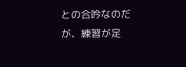との合吟なのだが、練習が足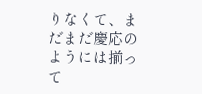りなくて、まだまだ慶応のようには揃って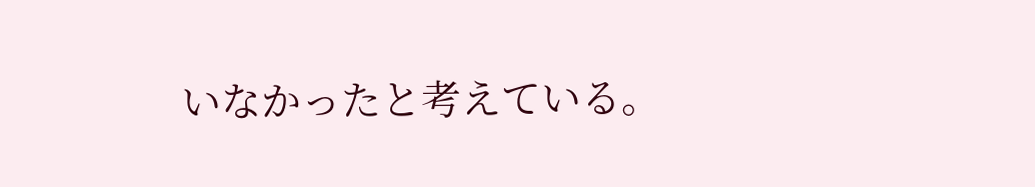いなかったと考えている。